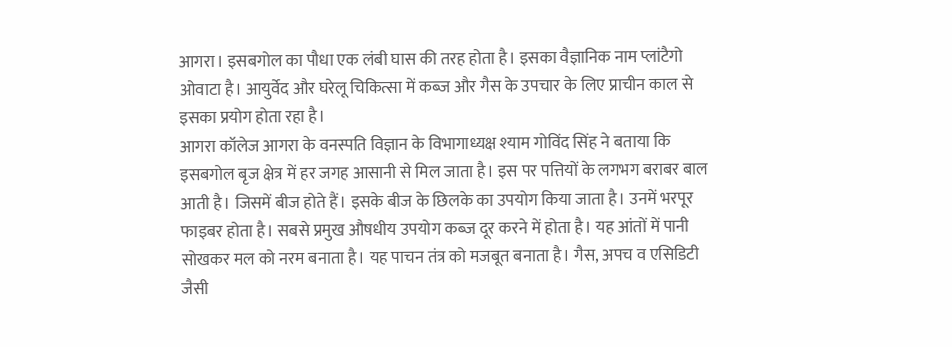आगरा। इसबगोल का पौधा एक लंबी घास की तरह होता है। इसका वैज्ञानिक नाम प्लांटैगो ओवाटा है। आयुर्वेद और घरेलू चिकित्सा में कब्ज और गैस के उपचार के लिए प्राचीन काल से इसका प्रयोग होता रहा है।
आगरा कॉलेज आगरा के वनस्पति विज्ञान के विभागाध्यक्ष श्याम गोविंद सिंह ने बताया कि इसबगोल बृज क्षेत्र में हर जगह आसानी से मिल जाता है। इस पर पत्तियों के लगभग बराबर बाल आती है। जिसमें बीज होते हैं। इसके बीज के छिलके का उपयोग किया जाता है। उनमें भरपूर फाइबर होता है। सबसे प्रमुख औषधीय उपयोग कब्ज दूर करने में होता है। यह आंतों में पानी सोखकर मल को नरम बनाता है। यह पाचन तंत्र को मजबूत बनाता है। गैस, अपच व एसिडिटी जैसी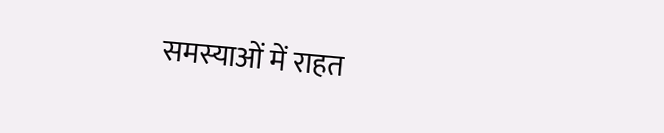समस्याओं में राहत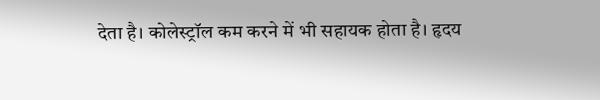देता है। कोलेस्ट्रॉल कम करने में भी सहायक होता है। हृदय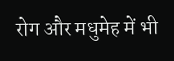रोग और मधुमेह में भी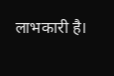लाभकारी है।